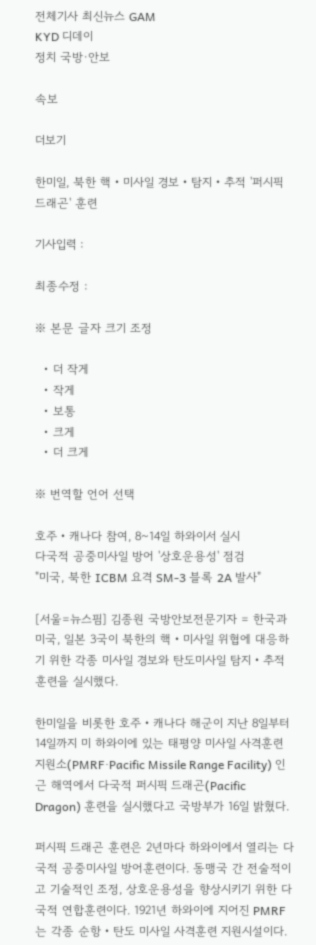전체기사 최신뉴스 GAM
KYD 디데이
정치 국방·안보

속보

더보기

한미일, 북한 핵‧미사일 경보‧탐지‧추적 '퍼시픽 드래곤' 훈련

기사입력 :

최종수정 :

※ 본문 글자 크기 조정

  • 더 작게
  • 작게
  • 보통
  • 크게
  • 더 크게

※ 번역할 언어 선택

호주‧캐나다 참여, 8~14일 하와이서 실시
다국적 공중미사일 방어 '상호운용성' 점검
"미국, 북한 ICBM 요격 SM-3 블록 2A 발사"

[서울=뉴스핌] 김종원 국방안보전문기자 = 한국과 미국, 일본 3국이 북한의 핵‧미사일 위협에 대응하기 위한 각종 미사일 경보와 탄도미사일 탐지‧추적 훈련을 실시했다.

한미일을 비롯한 호주‧캐나다 해군이 지난 8일부터 14일까지 미 하와이에 있는 태평양 미사일 사격훈련 지원소(PMRF‧Pacific Missile Range Facility) 인근 해역에서 다국적 퍼시픽 드래곤(Pacific Dragon) 훈련을 실시했다고 국방부가 16일 밝혔다.

퍼시픽 드래곤 훈련은 2년마다 하와이에서 열리는 다국적 공중미사일 방어훈련이다. 동맹국 간 전술적이고 기술적인 조정, 상호운용성을 향상시키기 위한 다국적 연합훈련이다. 1921년 하와이에 지어진 PMRF는 각종 순항‧탄도 미사일 사격훈련 지원시설이다.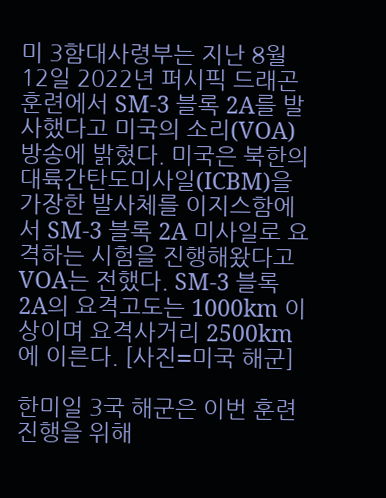미 3함대사령부는 지난 8월 12일 2022년 퍼시픽 드래곤 훈련에서 SM-3 블록 2A를 발사했다고 미국의 소리(VOA) 방송에 밝혔다. 미국은 북한의 대륙간탄도미사일(ICBM)을 가장한 발사체를 이지스함에서 SM-3 블록 2A 미사일로 요격하는 시험을 진행해왔다고 VOA는 전했다. SM-3 블록 2A의 요격고도는 1000km 이상이며 요격사거리 2500km에 이른다. [사진=미국 해군]

한미일 3국 해군은 이번 훈련 진행을 위해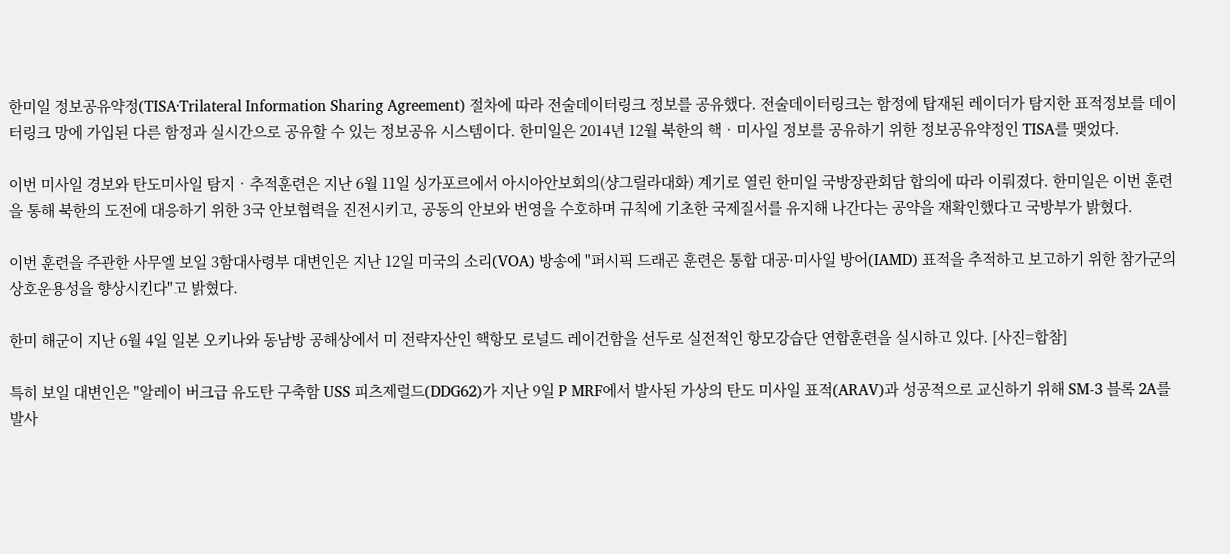한미일 정보공유약정(TISA‧Trilateral Information Sharing Agreement) 절차에 따라 전술데이터링크 정보를 공유했다. 전술데이터링크는 함정에 탑재된 레이더가 탐지한 표적정보를 데이터링크 망에 가입된 다른 함정과 실시간으로 공유할 수 있는 정보공유 시스템이다. 한미일은 2014년 12월 북한의 핵‧미사일 정보를 공유하기 위한 정보공유약정인 TISA를 맺었다.

이번 미사일 경보와 탄도미사일 탐지‧추적훈련은 지난 6월 11일 싱가포르에서 아시아안보회의(샹그릴라대화) 계기로 열린 한미일 국방장관회담 합의에 따라 이뤄졌다. 한미일은 이번 훈련을 통해 북한의 도전에 대응하기 위한 3국 안보협력을 진전시키고, 공동의 안보와 번영을 수호하며 규칙에 기초한 국제질서를 유지해 나간다는 공약을 재확인했다고 국방부가 밝혔다.

이번 훈련을 주관한 사무엘 보일 3함대사령부 대변인은 지난 12일 미국의 소리(VOA) 방송에 "퍼시픽 드래곤 훈련은 통합 대공·미사일 방어(IAMD) 표적을 추적하고 보고하기 위한 참가군의 상호운용성을 향상시킨다"고 밝혔다.

한미 해군이 지난 6월 4일 일본 오키나와 동남방 공해상에서 미 전략자산인 핵항모 로널드 레이건함을 선두로 실전적인 항모강습단 연합훈련을 실시하고 있다. [사진=합참]

특히 보일 대변인은 "알레이 버크급 유도탄 구축함 USS 피츠제럴드(DDG62)가 지난 9일 P MRF에서 발사된 가상의 탄도 미사일 표적(ARAV)과 성공적으로 교신하기 위해 SM-3 블록 2A를 발사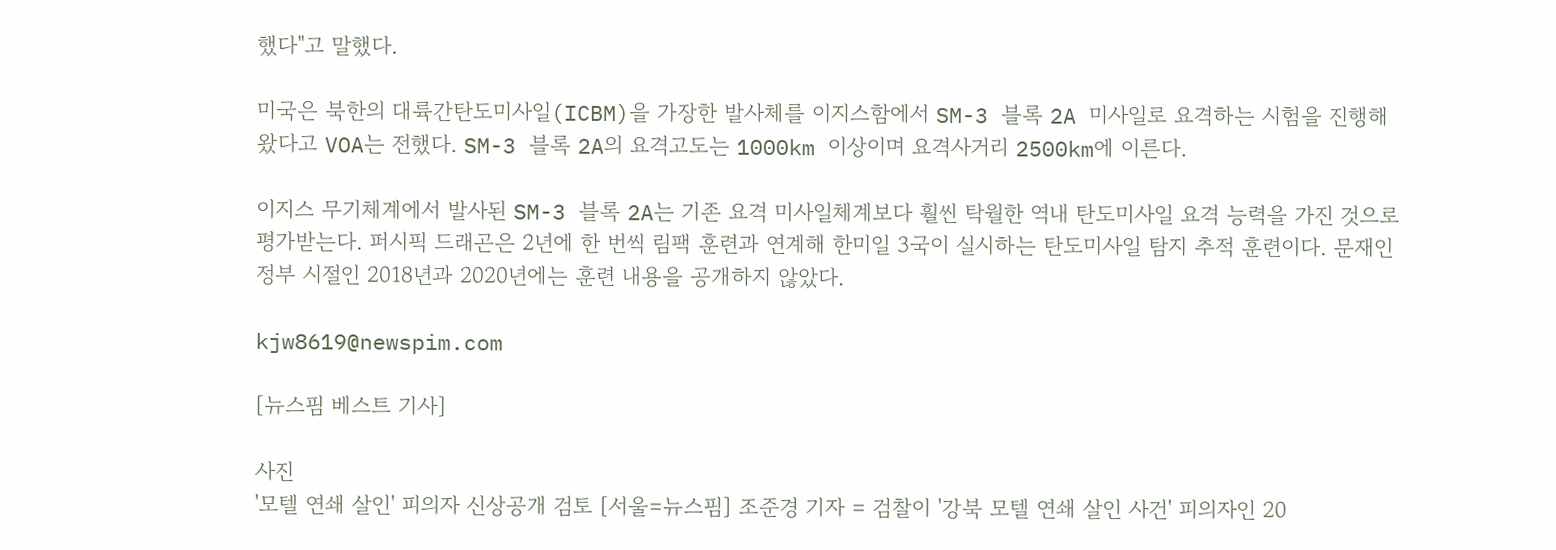했다"고 말했다.

미국은 북한의 대륙간탄도미사일(ICBM)을 가장한 발사체를 이지스함에서 SM-3 블록 2A 미사일로 요격하는 시험을 진행해왔다고 VOA는 전했다. SM-3 블록 2A의 요격고도는 1000km 이상이며 요격사거리 2500km에 이른다.

이지스 무기체계에서 발사된 SM-3 블록 2A는 기존 요격 미사일체계보다 훨씬 탁월한 역내 탄도미사일 요격 능력을 가진 것으로 평가받는다. 퍼시픽 드래곤은 2년에 한 번씩 림팩 훈련과 연계해 한미일 3국이 실시하는 탄도미사일 탐지 추적 훈련이다. 문재인정부 시절인 2018년과 2020년에는 훈련 내용을 공개하지 않았다.

kjw8619@newspim.com

[뉴스핌 베스트 기사]

사진
'모텔 연쇄 살인' 피의자 신상공개 검토 [서울=뉴스핌] 조준경 기자 = 검찰이 '강북 모텔 연쇄 살인 사건' 피의자인 20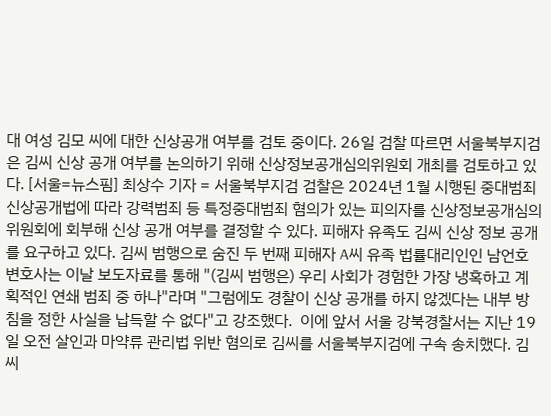대 여성 김모 씨에 대한 신상공개 여부를 검토 중이다. 26일 검찰 따르면 서울북부지검은 김씨 신상 공개 여부를 논의하기 위해 신상정보공개심의위원회 개최를 검토하고 있다. [서울=뉴스핌] 최상수 기자 = 서울북부지검 검찰은 2024년 1월 시행된 중대범죄신상공개법에 따라 강력범죄 등 특정중대범죄 혐의가 있는 피의자를 신상정보공개심의위원회에 회부해 신상 공개 여부를 결정할 수 있다. 피해자 유족도 김씨 신상 정보 공개를 요구하고 있다. 김씨 범행으로 숨진 두 번째 피해자 A씨 유족 법률대리인인 남언호 변호사는 이날 보도자료를 통해 "(김씨 범행은) 우리 사회가 경험한 가장 냉혹하고 계획적인 연쇄 범죄 중 하나"라며 "그럼에도 경찰이 신상 공개를 하지 않겠다는 내부 방침을 정한 사실을 납득할 수 없다"고 강조했다.  이에 앞서 서울 강북경찰서는 지난 19일 오전 살인과 마약류 관리법 위반 혐의로 김씨를 서울북부지검에 구속 송치했다. 김씨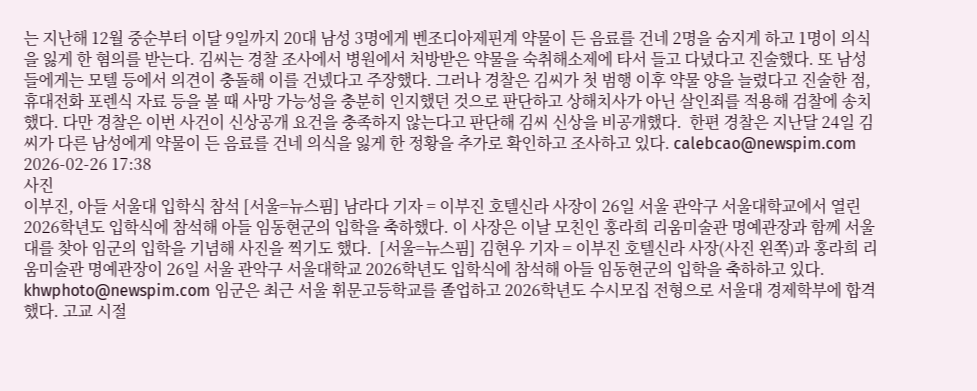는 지난해 12월 중순부터 이달 9일까지 20대 남성 3명에게 벤조디아제핀계 약물이 든 음료를 건네 2명을 숨지게 하고 1명이 의식을 잃게 한 혐의를 받는다. 김씨는 경찰 조사에서 병원에서 처방받은 약물을 숙취해소제에 타서 들고 다녔다고 진술했다. 또 남성들에게는 모텔 등에서 의견이 충돌해 이를 건넸다고 주장했다. 그러나 경찰은 김씨가 첫 범행 이후 약물 양을 늘렸다고 진술한 점, 휴대전화 포렌식 자료 등을 볼 때 사망 가능성을 충분히 인지했던 것으로 판단하고 상해치사가 아닌 살인죄를 적용해 검찰에 송치했다. 다만 경찰은 이번 사건이 신상공개 요건을 충족하지 않는다고 판단해 김씨 신상을 비공개했다.  한편 경찰은 지난달 24일 김씨가 다른 남성에게 약물이 든 음료를 건네 의식을 잃게 한 정황을 추가로 확인하고 조사하고 있다. calebcao@newspim.com 2026-02-26 17:38
사진
이부진, 아들 서울대 입학식 참석 [서울=뉴스핌] 남라다 기자 = 이부진 호텔신라 사장이 26일 서울 관악구 서울대학교에서 열린 2026학년도 입학식에 참석해 아들 임동현군의 입학을 축하했다. 이 사장은 이날 모친인 홍라희 리움미술관 명예관장과 함께 서울대를 찾아 임군의 입학을 기념해 사진을 찍기도 했다.  [서울=뉴스핌] 김현우 기자 = 이부진 호텔신라 사장(사진 왼쪽)과 홍라희 리움미술관 명예관장이 26일 서울 관악구 서울대학교 2026학년도 입학식에 참석해 아들 임동현군의 입학을 축하하고 있다.  khwphoto@newspim.com 임군은 최근 서울 휘문고등학교를 졸업하고 2026학년도 수시모집 전형으로 서울대 경제학부에 합격했다. 고교 시절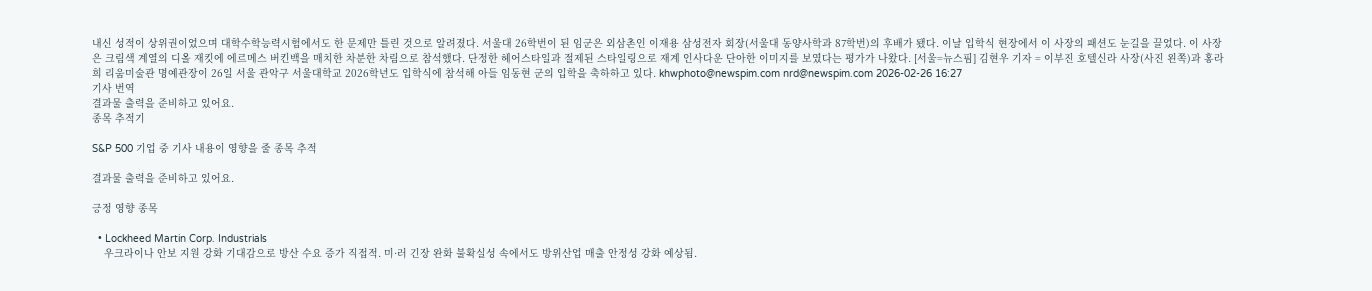내신 성적이 상위권이었으며 대학수학능력시험에서도 한 문제만 틀린 것으로 알려졌다. 서울대 26학번이 된 임군은 외삼촌인 이재용 삼성전자 회장(서울대 동양사학과 87학번)의 후배가 됐다. 이날 입학식 현장에서 이 사장의 패션도 눈길을 끌었다. 이 사장은 크림색 계열의 디올 재킷에 에르메스 버킨백을 매치한 차분한 차림으로 참석했다. 단정한 헤어스타일과 절제된 스타일링으로 재계 인사다운 단아한 이미지를 보였다는 평가가 나왔다. [서울=뉴스핌] 김현우 기자 = 이부진 호텔신라 사장(사진 왼쪽)과 홍라희 리움미술관 명예관장이 26일 서울 관악구 서울대학교 2026학년도 입학식에 참석해 아들 임동현 군의 입학을 축하하고 있다. khwphoto@newspim.com nrd@newspim.com 2026-02-26 16:27
기사 번역
결과물 출력을 준비하고 있어요.
종목 추적기

S&P 500 기업 중 기사 내용이 영향을 줄 종목 추적

결과물 출력을 준비하고 있어요.

긍정 영향 종목

  • Lockheed Martin Corp. Industrials
    우크라이나 안보 지원 강화 기대감으로 방산 수요 증가 직접적. 미·러 긴장 완화 불확실성 속에서도 방위산업 매출 안정성 강화 예상됨.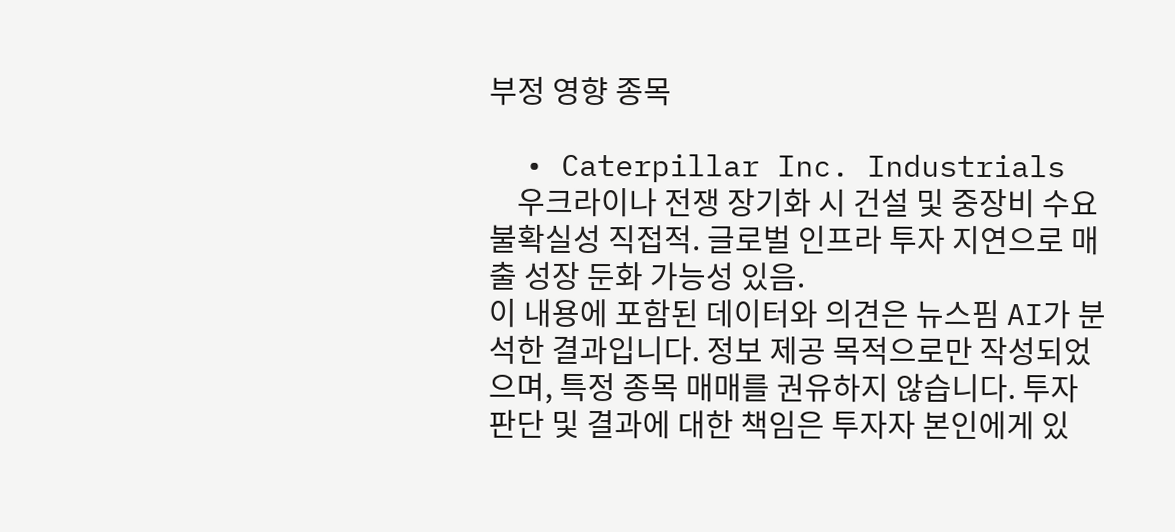부정 영향 종목

  • Caterpillar Inc. Industrials
    우크라이나 전쟁 장기화 시 건설 및 중장비 수요 불확실성 직접적. 글로벌 인프라 투자 지연으로 매출 성장 둔화 가능성 있음.
이 내용에 포함된 데이터와 의견은 뉴스핌 AI가 분석한 결과입니다. 정보 제공 목적으로만 작성되었으며, 특정 종목 매매를 권유하지 않습니다. 투자 판단 및 결과에 대한 책임은 투자자 본인에게 있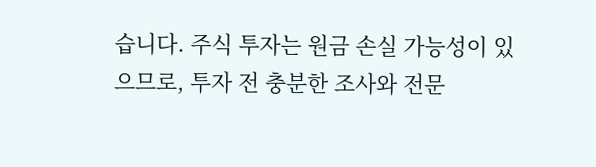습니다. 주식 투자는 원금 손실 가능성이 있으므로, 투자 전 충분한 조사와 전문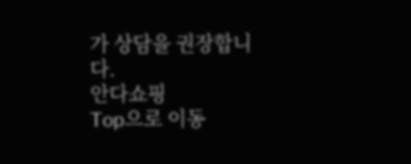가 상담을 권장합니다.
안다쇼핑
Top으로 이동